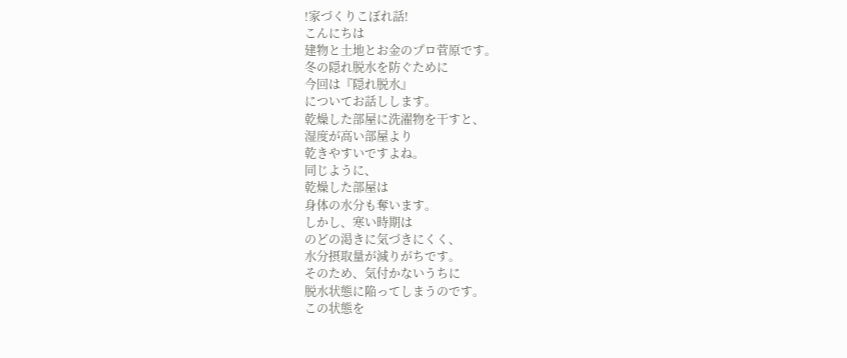!家づくりこぼれ話!
こんにちは
建物と土地とお金のプロ菅原です。
冬の隠れ脱水を防ぐために
今回は『隠れ脱水』
についてお話しします。
乾燥した部屋に洗濯物を干すと、
湿度が高い部屋より
乾きやすいですよね。
同じように、
乾燥した部屋は
身体の水分も奪います。
しかし、寒い時期は
のどの渇きに気づきにくく、
水分摂取量が減りがちです。
そのため、気付かないうちに
脱水状態に陥ってしまうのです。
この状態を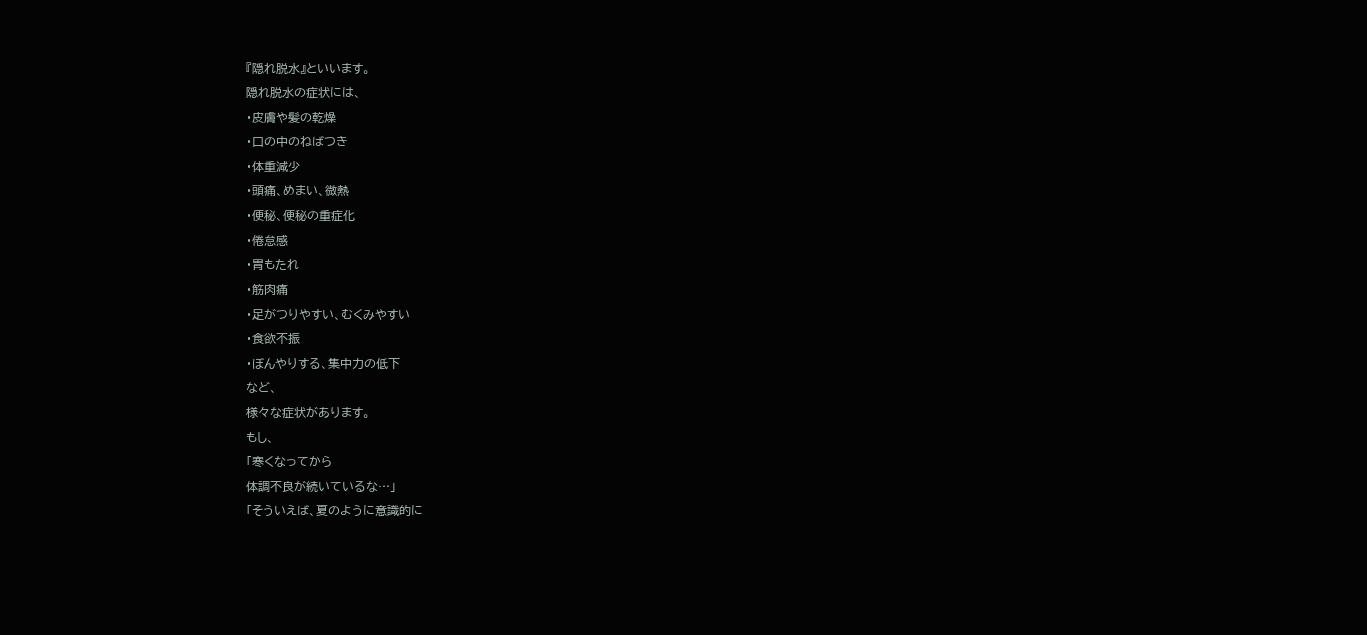『隠れ脱水』といいます。
隠れ脱水の症状には、
・皮膚や髪の乾燥
・口の中のねばつき
・体重減少
・頭痛、めまい、微熱
・便秘、便秘の重症化
・倦怠感
・胃もたれ
・筋肉痛
・足がつりやすい、むくみやすい
・食欲不振
・ぼんやりする、集中力の低下
など、
様々な症状があります。
もし、
「寒くなってから
体調不良が続いているな…」
「そういえば、夏のように意識的に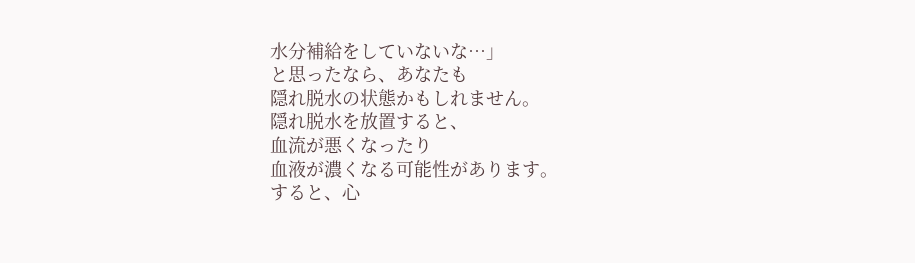水分補給をしていないな…」
と思ったなら、あなたも
隠れ脱水の状態かもしれません。
隠れ脱水を放置すると、
血流が悪くなったり
血液が濃くなる可能性があります。
すると、心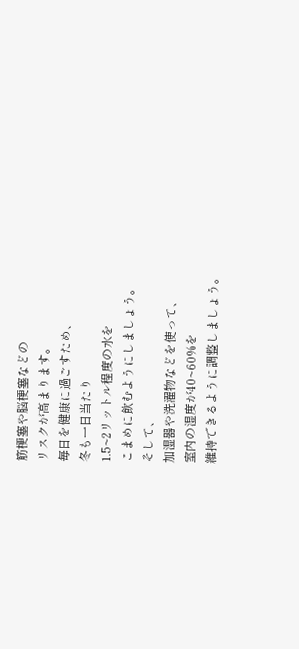筋梗塞や脳梗塞などの
リスクが高まります。
毎日を健康に過ごすため、
冬も一日当たり
1.5~2リットル程度の水を
こまめに飲むようにしましょう。
そして、
加湿器や洗濯物などを使って、
室内の湿度が40~60%を
維持できるように調整しましょう。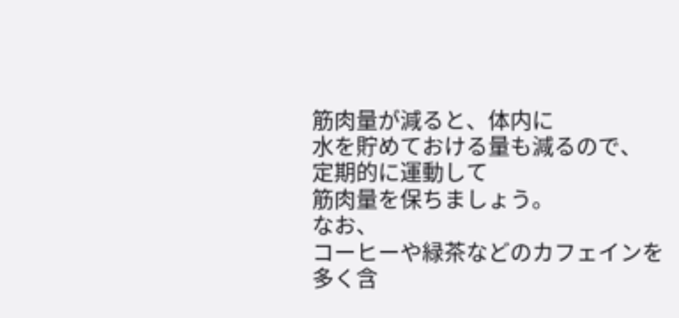筋肉量が減ると、体内に
水を貯めておける量も減るので、
定期的に運動して
筋肉量を保ちましょう。
なお、
コーヒーや緑茶などのカフェインを
多く含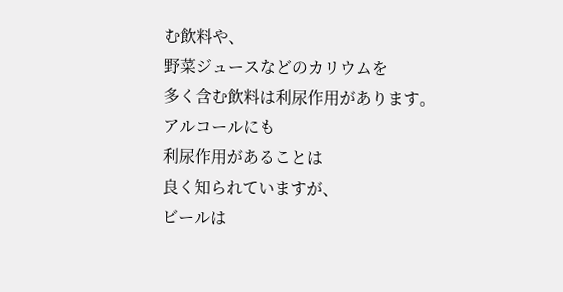む飲料や、
野菜ジュースなどのカリウムを
多く含む飲料は利尿作用があります。
アルコールにも
利尿作用があることは
良く知られていますが、
ビールは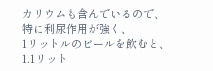カリウムも含んでいるので、
特に利尿作用が強く、
1リットルのビールを飲むと、
1.1リット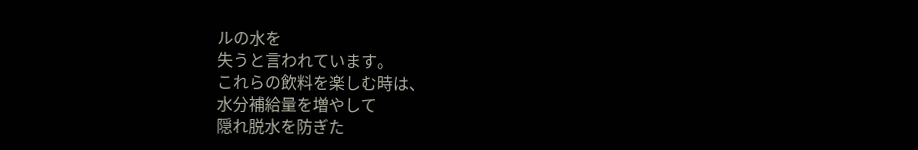ルの水を
失うと言われています。
これらの飲料を楽しむ時は、
水分補給量を増やして
隠れ脱水を防ぎた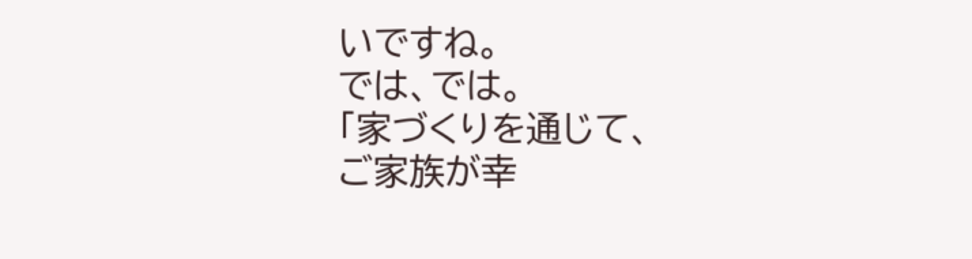いですね。
では、では。
「家づくりを通じて、
ご家族が幸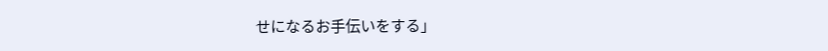せになるお手伝いをする」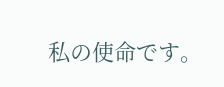私の使命です。